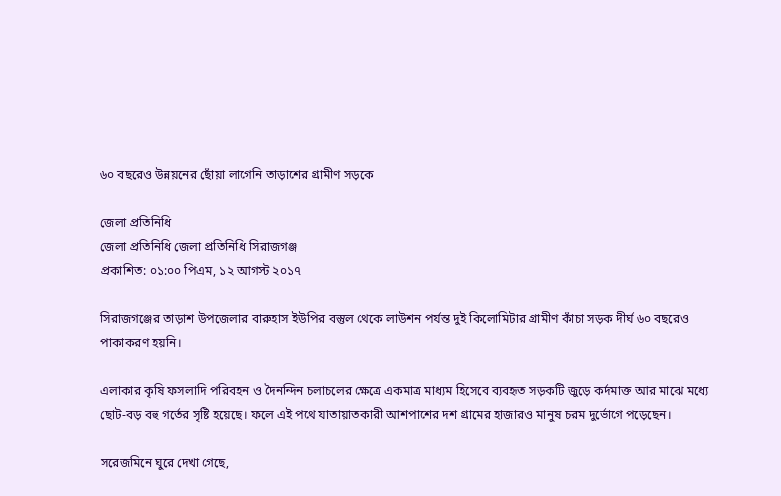৬০ বছরেও উন্নয়নের ছোঁয়া লাগেনি তাড়াশের গ্রামীণ সড়কে

জেলা প্রতিনিধি
জেলা প্রতিনিধি জেলা প্রতিনিধি সিরাজগঞ্জ
প্রকাশিত: ০১:০০ পিএম, ১২ আগস্ট ২০১৭

সিরাজগঞ্জের তাড়াশ উপজেলার বারুহাস ইউপির বস্তুল থেকে লাউশন পর্যন্ত দুই কিলোমিটার গ্রামীণ কাঁচা সড়ক দীর্ঘ ৬০ বছরেও পাকাকরণ হয়নি।

এলাকার কৃষি ফসলাদি পরিবহন ও দৈনন্দিন চলাচলের ক্ষেত্রে একমাত্র মাধ্যম হিসেবে ব্যবহৃত সড়কটি জুড়ে কর্দমাক্ত আর মাঝে মধ্যে ছোট-বড় বহু গর্তের সৃষ্টি হয়েছে। ফলে এই পথে যাতায়াতকারী আশপাশের দশ গ্রামের হাজারও মানুষ চরম দুর্ভোগে পড়েছেন।

সরেজমিনে ঘুরে দেখা গেছে,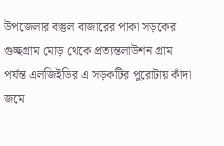উপজেলার বস্তুল বাজারের পাকা সড়কের গুচ্ছগ্রাম মোড় থেকে প্রত্যন্তলাউশন গ্রাম পর্যন্ত এলজিইডির এ সড়কটির পুরোটায় কাঁদা জমে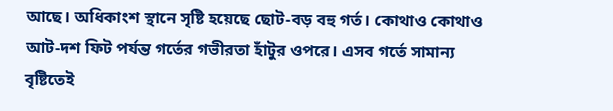আছে। অধিকাংশ স্থানে সৃষ্টি হয়েছে ছোট-বড় বহু গর্ত। কোথাও কোথাও আট-দশ ফিট পর্যন্ত গর্তের গভীরতা হাঁটুর ওপরে। এসব গর্তে সামান্য বৃষ্টিতেই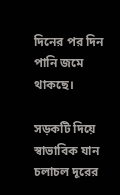দিনের পর দিন পানি জমে থাকছে।

সড়কটি দিয়ে স্বাভাবিক যান চলাচল দূরের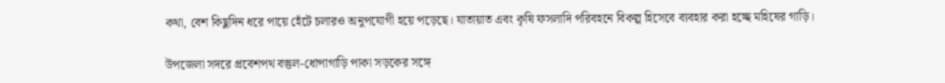কথা, বেশ কিছুদিন ধরে পায়ে হেঁটে চলারও অনুপযোগী হয়ে পড়েছে। যাতায়াত এবং কৃষি ফসলাদি পরিবহনে বিকল্প হিসেবে ব্যবহার করা হচ্ছে মহিষের গাড়ি।

উপজেলা সদরে প্রবেশপথ বস্তুল-ধোপাগাড়ি পাকা সড়কের সঙ্গে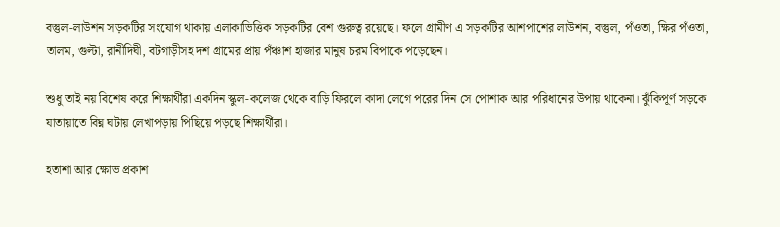বস্তুল-লাউশন সড়কটির সংযোগ থাকায় এলাকাভিত্তিক সড়কটির বেশ গুরুত্ব রয়েছে। ফলে গ্রামীণ এ সড়কটির আশপাশের লাউশন, বস্তুল, পঁওতা, ক্ষির পঁওতা, তালম, গুল্টা, রানীদিঘী, বটগাড়ীসহ দশ গ্রামের প্রায় পঁঞ্চাশ হাজার মানুষ চরম বিপাকে পড়েছেন।

শুধু তাই নয় বিশেষ করে শিক্ষার্থীরা একদিন স্কুল-কলেজ থেকে বাড়ি ফিরলে কাদা লেগে পরের দিন সে পোশাক আর পরিধানের উপায় থাকেনা। ঝুঁকিপূর্ণ সড়কে যাতায়াতে বিঘ্ন ঘটায় লেখাপড়ায় পিছিয়ে পড়ছে শিক্ষার্থীরা।

হতাশা আর ক্ষোভ প্রকাশ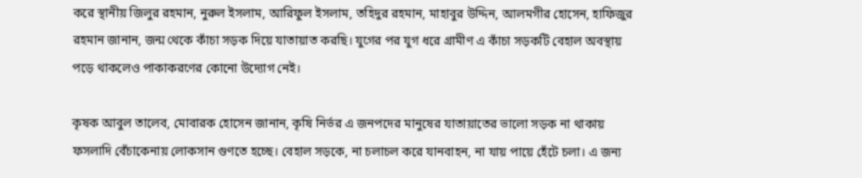করে স্থানীয় জিলুর রহমান, নুরুল ইসলাম, আরিফুল ইসলাম, তহিদুর রহমান, মাহাবুর উদ্দিন, আলমগীর হোসেন, হাফিজুর রহমান জানান, জন্ম থেকে কাঁচা সড়ক দিয়ে যাতায়াত করছি। যুগের পর যুগ ধরে গ্রামীণ এ কাঁচা সড়কটি বেহাল অবস্থায় পড়ে থাকলেও পাকাকরণের কোনো উদ্যোগ নেই।

কৃষক আবুল তালেব, মোবারক হোসেন জানান, কৃষি নির্ভর এ জনপদের মানুষের যাতায়াতের ভালো সড়ক না থাকায় ফসলাদি বেঁচাকেনায় লোকসান গুণতে হচ্ছে। বেহাল সড়কে, না চলাচল করে যানবাহন, না যায় পায়ে হেঁটে চলা। এ জন্য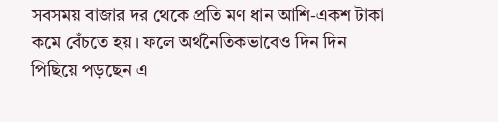সবসময় বাজার দর থেকে প্রতি মণ ধান আশি-একশ টাকা কমে বেঁচতে হয়। ফলে অর্থনৈতিকভাবেও দিন দিন পিছিয়ে পড়ছেন এ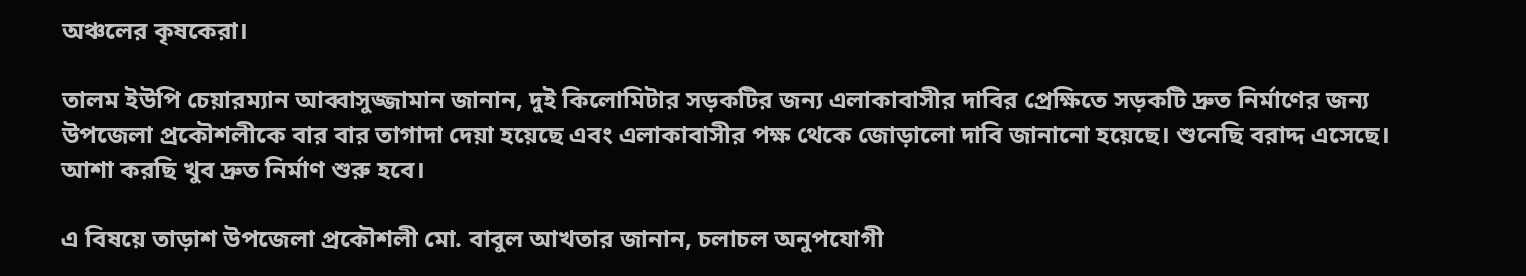অঞ্চলের কৃষকেরা।

তালম ইউপি চেয়ারম্যান আব্বাসুজ্জামান জানান, দুই কিলোমিটার সড়কটির জন্য এলাকাবাসীর দাবির প্রেক্ষিতে সড়কটি দ্রুত নির্মাণের জন্য উপজেলা প্রকৌশলীকে বার বার তাগাদা দেয়া হয়েছে এবং এলাকাবাসীর পক্ষ থেকে জোড়ালো দাবি জানানো হয়েছে। শুনেছি বরাদ্দ এসেছে। আশা করছি খুব দ্রুত নির্মাণ শুরু হবে।

এ বিষয়ে তাড়াশ উপজেলা প্রকৌশলী মো. বাবুল আখতার জানান, চলাচল অনুপযোগী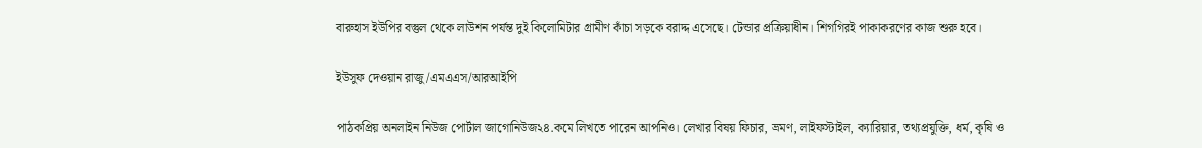বারুহাস ইউপির বস্তুল থেকে লাউশন পর্যন্ত দুই কিলোমিটার গ্রামীণ কাঁচা সড়কে বরাদ্দ এসেছে। টেন্ডার প্রক্রিয়াধীন। শিগগিরই পাকাকরণের কাজ শুরু হবে।

ইউসুফ দেওয়ান রাজু/এমএএস/আরআইপি

পাঠকপ্রিয় অনলাইন নিউজ পোর্টাল জাগোনিউজ২৪.কমে লিখতে পারেন আপনিও। লেখার বিষয় ফিচার, ভ্রমণ, লাইফস্টাইল, ক্যারিয়ার, তথ্যপ্রযুক্তি, ধর্ম, কৃষি ও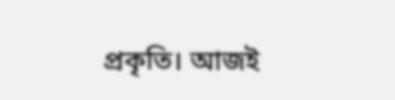প্রকৃতি। আজই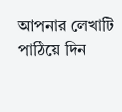আপনার লেখাটি পাঠিয়ে দিন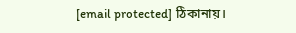[email protected] ঠিকানায়।